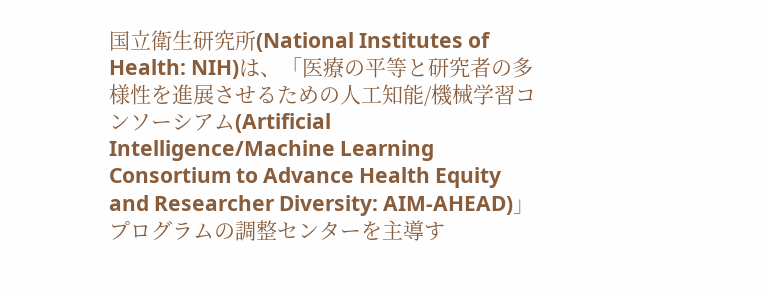国立衛生研究所(National Institutes of Health: NIH)は、「医療の平等と研究者の多様性を進展させるための人工知能/機械学習コンソーシアム(Artificial Intelligence/Machine Learning Consortium to Advance Health Equity and Researcher Diversity: AIM-AHEAD)」プログラムの調整センターを主導す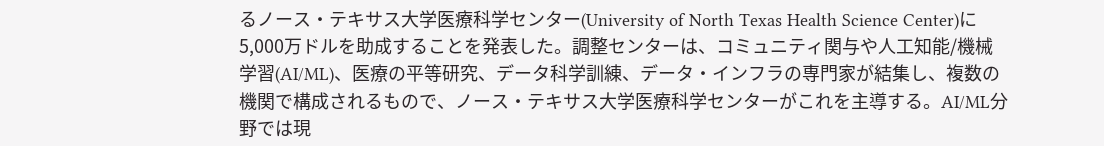るノース・テキサス大学医療科学センター(University of North Texas Health Science Center)に5,000万ドルを助成することを発表した。調整センターは、コミュニティ関与や人工知能/機械学習(AI/ML)、医療の平等研究、データ科学訓練、データ・インフラの専門家が結集し、複数の機関で構成されるもので、ノース・テキサス大学医療科学センターがこれを主導する。AI/ML分野では現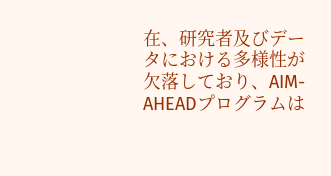在、研究者及びデータにおける多様性が欠落しており、AIM-AHEADプログラムは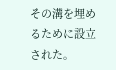その溝を埋めるために設立された。